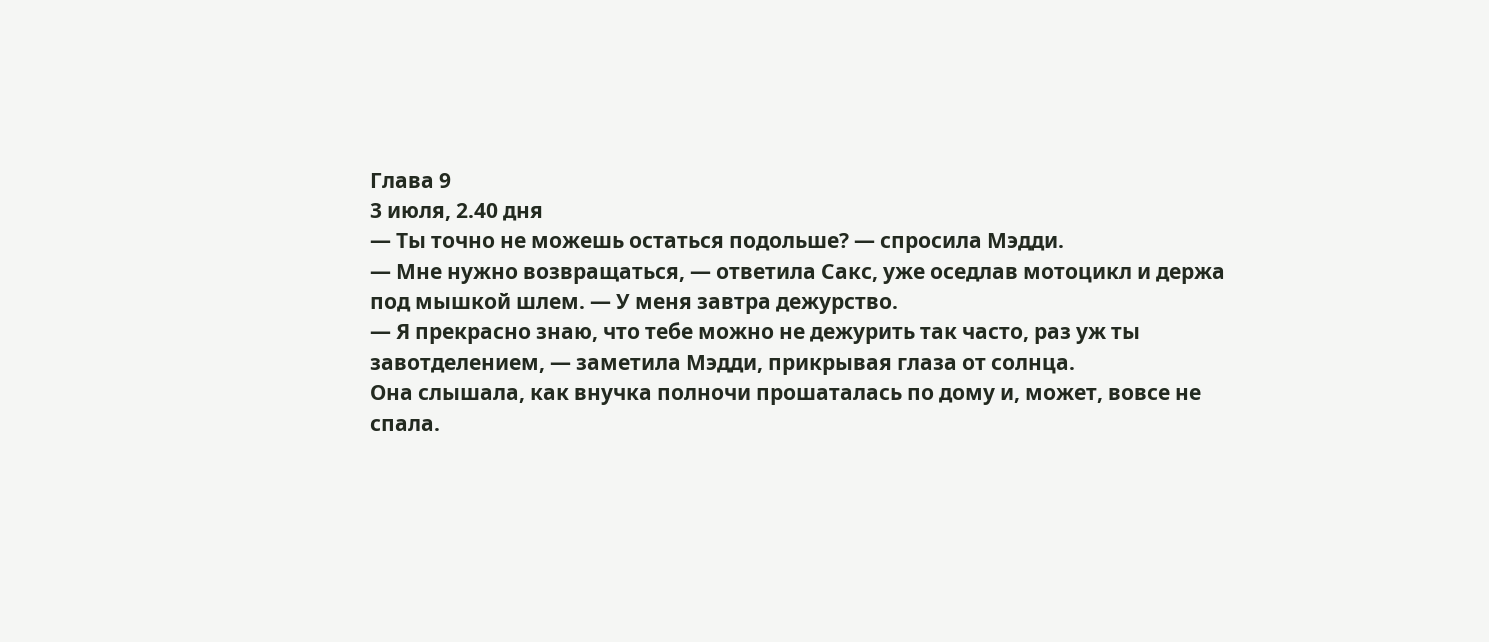Глава 9
3 июля, 2.40 дня
— Ты точно не можешь остаться подольше? — спросила Мэдди.
— Мне нужно возвращаться, — ответила Сакс, уже оседлав мотоцикл и держа под мышкой шлем. — У меня завтра дежурство.
— Я прекрасно знаю, что тебе можно не дежурить так часто, раз уж ты завотделением, — заметила Мэдди, прикрывая глаза от солнца.
Она слышала, как внучка полночи прошаталась по дому и, может, вовсе не спала.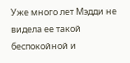Уже много лет Мэдди не видела ее такой беспокойной и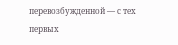перевозбужденной — с тех первых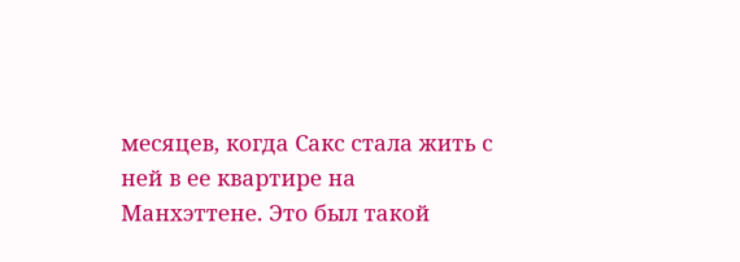месяцев, когда Сакс стала жить с ней в ее квартире на Манхэттене. Это был такой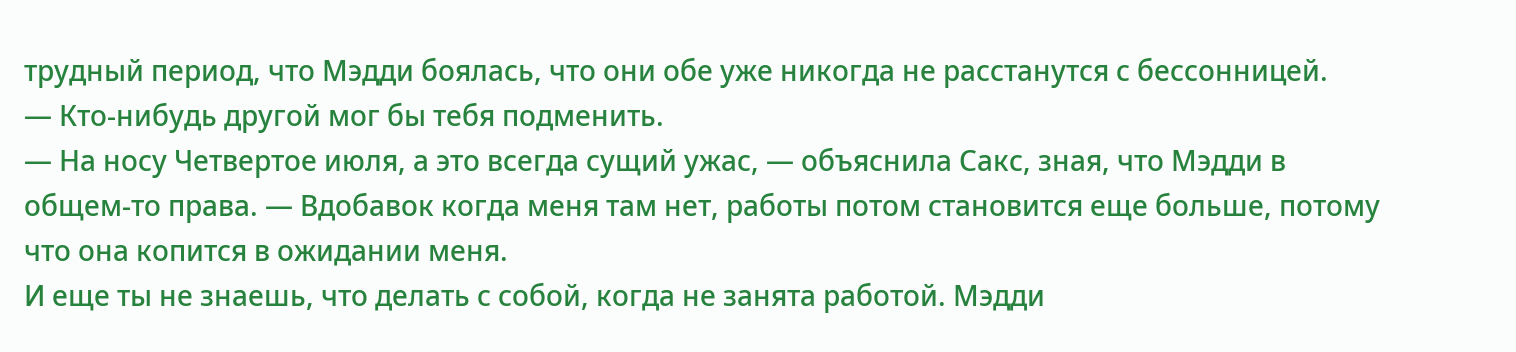трудный период, что Мэдди боялась, что они обе уже никогда не расстанутся с бессонницей.
— Кто-нибудь другой мог бы тебя подменить.
— На носу Четвертое июля, а это всегда сущий ужас, — объяснила Сакс, зная, что Мэдди в общем-то права. — Вдобавок когда меня там нет, работы потом становится еще больше, потому что она копится в ожидании меня.
И еще ты не знаешь, что делать с собой, когда не занята работой. Мэдди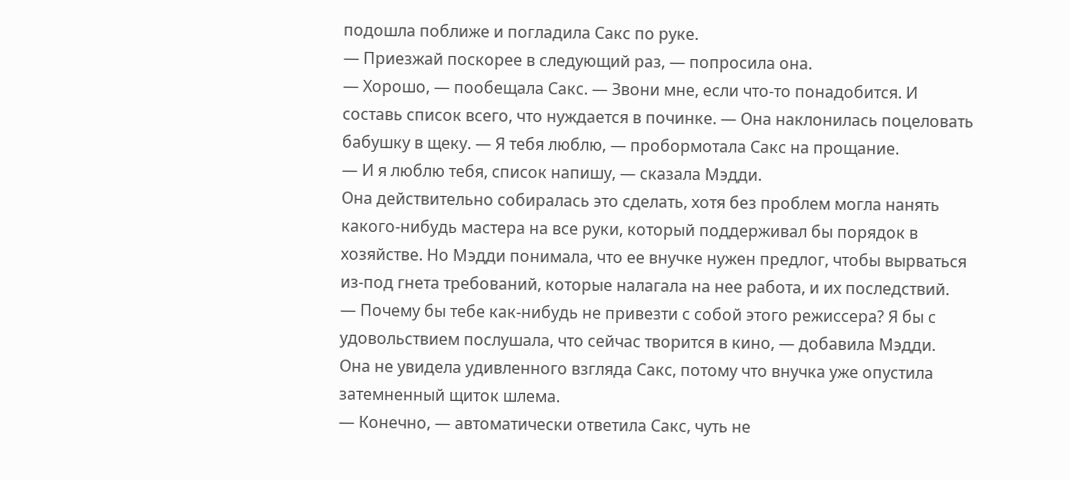подошла поближе и погладила Сакс по руке.
— Приезжай поскорее в следующий раз, — попросила она.
— Хорошо, — пообещала Сакс. — Звони мне, если что-то понадобится. И составь список всего, что нуждается в починке. — Она наклонилась поцеловать бабушку в щеку. — Я тебя люблю, — пробормотала Сакс на прощание.
— И я люблю тебя, список напишу, — сказала Мэдди.
Она действительно собиралась это сделать, хотя без проблем могла нанять какого-нибудь мастера на все руки, который поддерживал бы порядок в хозяйстве. Но Мэдди понимала, что ее внучке нужен предлог, чтобы вырваться из-под гнета требований, которые налагала на нее работа, и их последствий.
— Почему бы тебе как-нибудь не привезти с собой этого режиссера? Я бы с удовольствием послушала, что сейчас творится в кино, — добавила Мэдди.
Она не увидела удивленного взгляда Сакс, потому что внучка уже опустила затемненный щиток шлема.
— Конечно, — автоматически ответила Сакс, чуть не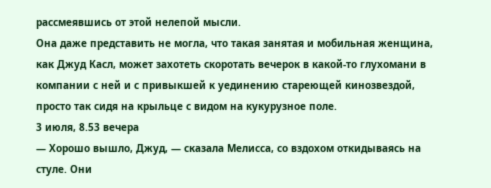рассмеявшись от этой нелепой мысли.
Она даже представить не могла, что такая занятая и мобильная женщина, как Джуд Касл, может захотеть скоротать вечерок в какой-то глухомани в компании с ней и с привыкшей к уединению стареющей кинозвездой, просто так сидя на крыльце с видом на кукурузное поле.
3 июля, 8.53 вечера
— Хорошо вышло, Джуд, — сказала Мелисса, со вздохом откидываясь на стуле. Они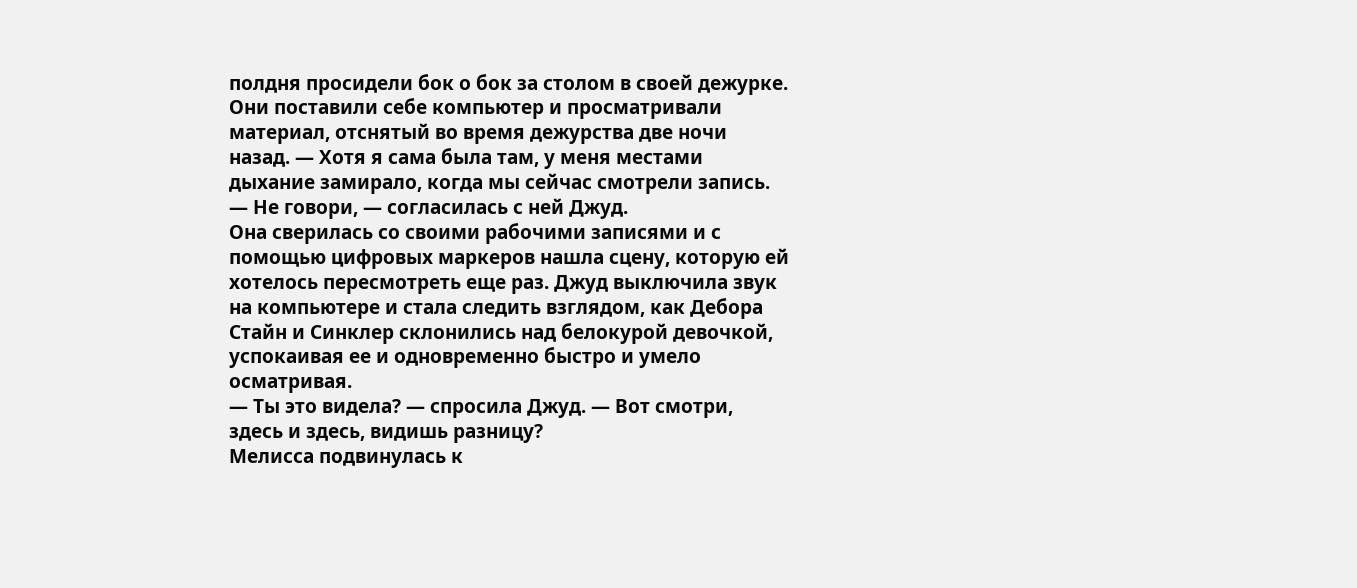полдня просидели бок о бок за столом в своей дежурке. Они поставили себе компьютер и просматривали материал, отснятый во время дежурства две ночи назад. — Хотя я сама была там, у меня местами дыхание замирало, когда мы сейчас смотрели запись.
— Не говори, — согласилась с ней Джуд.
Она сверилась со своими рабочими записями и с помощью цифровых маркеров нашла сцену, которую ей хотелось пересмотреть еще раз. Джуд выключила звук на компьютере и стала следить взглядом, как Дебора Стайн и Синклер склонились над белокурой девочкой, успокаивая ее и одновременно быстро и умело осматривая.
— Ты это видела? — спросила Джуд. — Вот смотри, здесь и здесь, видишь разницу?
Мелисса подвинулась к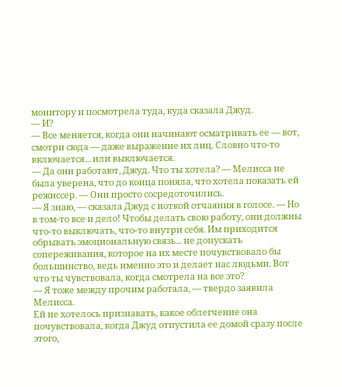монитору и посмотрела туда, куда сказала Джуд.
— И?
— Все меняется, когда они начинают осматривать ее — вот, смотри сюда — даже выражение их лиц. Словно что-то включается... или выключается.
— Да они работают, Джуд. Что ты хотела? — Мелисса не была уверена, что до конца поняла, что хотела показать ей режиссер. — Они просто сосредоточились.
— Я знаю, — сказала Джуд с ноткой отчаяния в голосе. — Но в том-то все и дело! Чтобы делать свою работу, они должны что-то выключать, что-то внутри себя. Им приходится обрывать эмоциональную связь... не допускать сопереживания, которое на их месте почувствовало бы большинство, ведь именно это и делает нас людьми. Вот что ты чувствовала, когда смотрела на все это?
— Я тоже между прочим работала, — твердо заявила Мелисса.
Ей не хотелось признавать, какое облегчение она почувствовала, когда Джуд отпустила ее домой сразу после этого,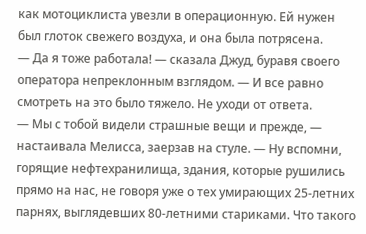как мотоциклиста увезли в операционную. Ей нужен был глоток свежего воздуха, и она была потрясена.
— Да я тоже работала! — сказала Джуд, буравя своего оператора непреклонным взглядом. — И все равно смотреть на это было тяжело. Не уходи от ответа.
— Мы с тобой видели страшные вещи и прежде, — настаивала Мелисса, заерзав на стуле. — Ну вспомни, горящие нефтехранилища, здания, которые рушились прямо на нас, не говоря уже о тех умирающих 25-летних парнях, выглядевших 80-летними стариками. Что такого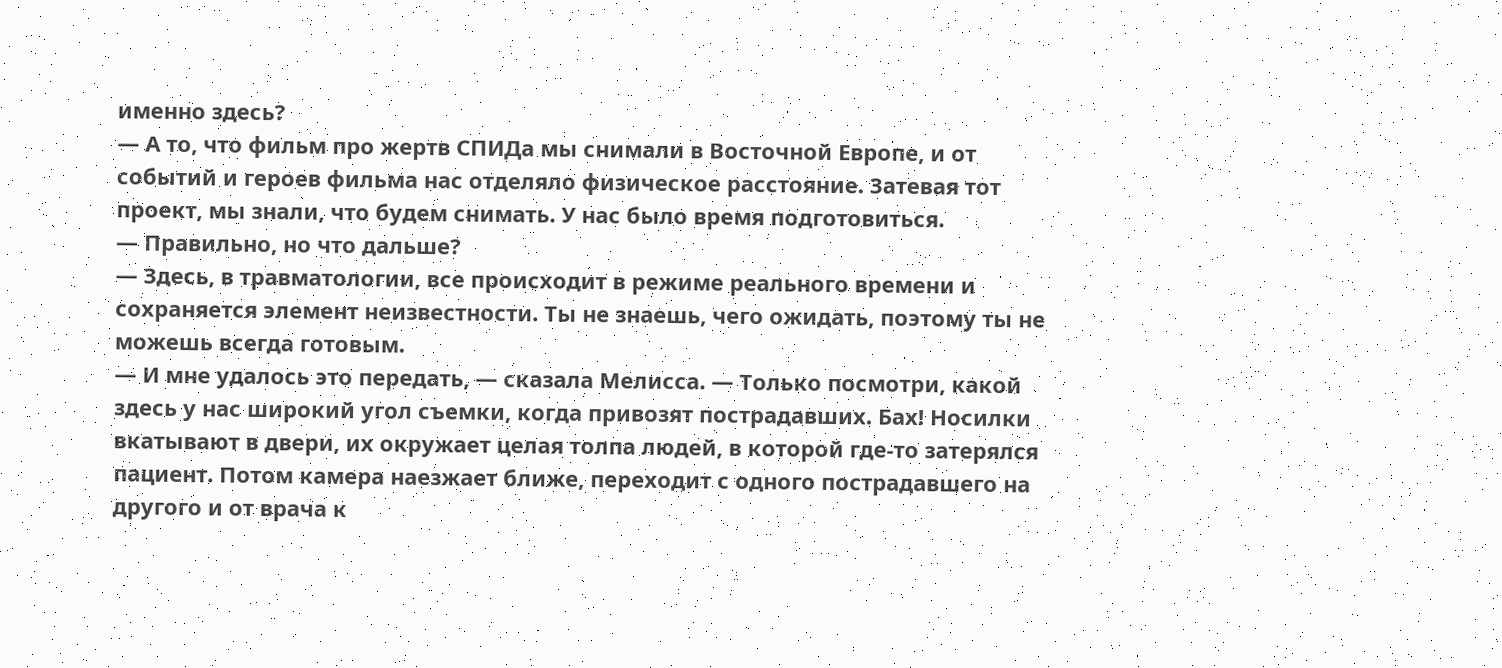именно здесь?
— А то, что фильм про жертв СПИДа мы снимали в Восточной Европе, и от событий и героев фильма нас отделяло физическое расстояние. Затевая тот проект, мы знали, что будем снимать. У нас было время подготовиться.
— Правильно, но что дальше?
— Здесь, в травматологии, все происходит в режиме реального времени и сохраняется элемент неизвестности. Ты не знаешь, чего ожидать, поэтому ты не можешь всегда готовым.
— И мне удалось это передать, — сказала Мелисса. — Только посмотри, какой здесь у нас широкий угол съемки, когда привозят пострадавших. Бах! Носилки вкатывают в двери, их окружает целая толпа людей, в которой где-то затерялся пациент. Потом камера наезжает ближе, переходит с одного пострадавшего на другого и от врача к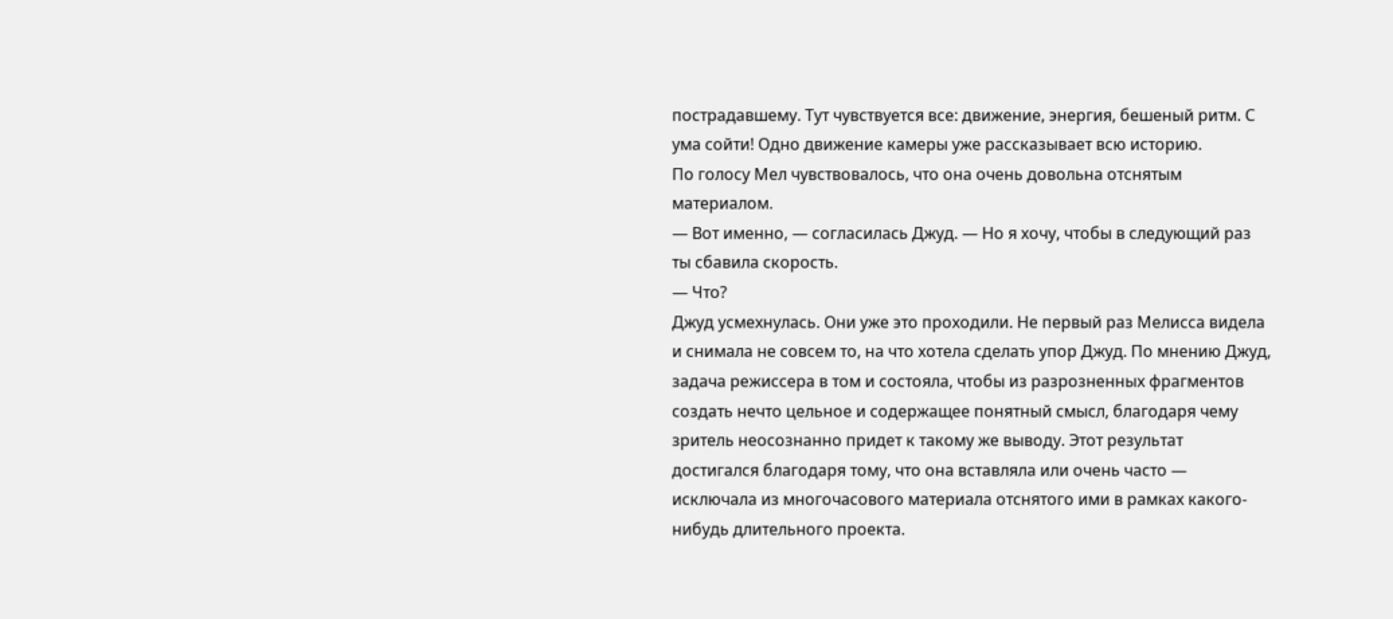пострадавшему. Тут чувствуется все: движение, энергия, бешеный ритм. С ума сойти! Одно движение камеры уже рассказывает всю историю.
По голосу Мел чувствовалось, что она очень довольна отснятым материалом.
— Вот именно, — согласилась Джуд. — Но я хочу, чтобы в следующий раз ты сбавила скорость.
— Что?
Джуд усмехнулась. Они уже это проходили. Не первый раз Мелисса видела и снимала не совсем то, на что хотела сделать упор Джуд. По мнению Джуд, задача режиссера в том и состояла, чтобы из разрозненных фрагментов создать нечто цельное и содержащее понятный смысл, благодаря чему зритель неосознанно придет к такому же выводу. Этот результат достигался благодаря тому, что она вставляла или очень часто — исключала из многочасового материала отснятого ими в рамках какого-нибудь длительного проекта.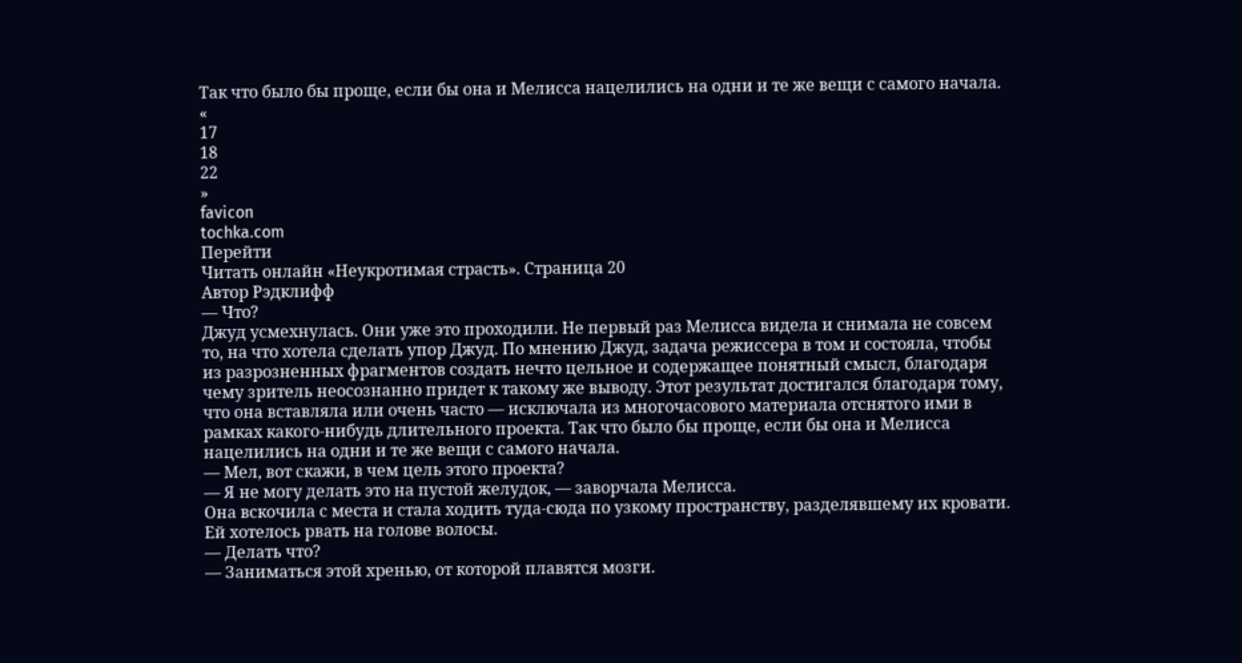Так что было бы проще, если бы она и Мелисса нацелились на одни и те же вещи с самого начала.
«
17
18
22
»
favicon
tochka.com
Перейти
Читать онлайн «Неукротимая страсть». Страница 20
Автор Рэдклифф
— Что?
Джуд усмехнулась. Они уже это проходили. Не первый раз Мелисса видела и снимала не совсем то, на что хотела сделать упор Джуд. По мнению Джуд, задача режиссера в том и состояла, чтобы из разрозненных фрагментов создать нечто цельное и содержащее понятный смысл, благодаря чему зритель неосознанно придет к такому же выводу. Этот результат достигался благодаря тому, что она вставляла или очень часто — исключала из многочасового материала отснятого ими в рамках какого-нибудь длительного проекта. Так что было бы проще, если бы она и Мелисса нацелились на одни и те же вещи с самого начала.
— Мел, вот скажи, в чем цель этого проекта?
— Я не могу делать это на пустой желудок, — заворчала Мелисса.
Она вскочила с места и стала ходить туда-сюда по узкому пространству, разделявшему их кровати. Ей хотелось рвать на голове волосы.
— Делать что?
— Заниматься этой хренью, от которой плавятся мозги.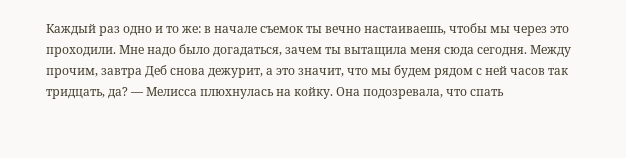Каждый раз одно и то же: в начале съемок ты вечно настаиваешь, чтобы мы через это проходили. Мне надо было догадаться, зачем ты вытащила меня сюда сегодня. Между прочим, завтра Деб снова дежурит, а это значит, что мы будем рядом с ней часов так тридцать, да? — Мелисса плюхнулась на койку. Она подозревала, что спать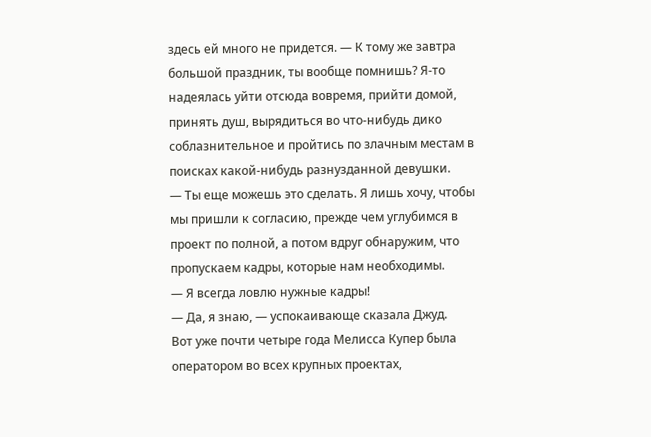здесь ей много не придется. — К тому же завтра большой праздник, ты вообще помнишь? Я-то надеялась уйти отсюда вовремя, прийти домой, принять душ, вырядиться во что-нибудь дико соблазнительное и пройтись по злачным местам в поисках какой-нибудь разнузданной девушки.
— Ты еще можешь это сделать. Я лишь хочу, чтобы мы пришли к согласию, прежде чем углубимся в проект по полной, а потом вдруг обнаружим, что пропускаем кадры, которые нам необходимы.
— Я всегда ловлю нужные кадры!
— Да, я знаю, — успокаивающе сказала Джуд.
Вот уже почти четыре года Мелисса Купер была оператором во всех крупных проектах,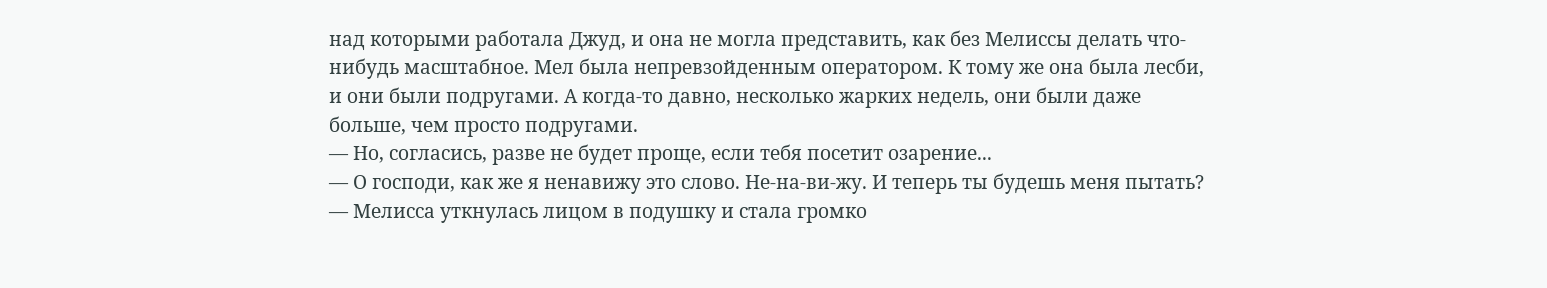над которыми работала Джуд, и она не могла представить, как без Мелиссы делать что-нибудь масштабное. Мел была непревзойденным оператором. К тому же она была лесби, и они были подругами. А когда-то давно, несколько жарких недель, они были даже больше, чем просто подругами.
— Но, согласись, разве не будет проще, если тебя посетит озарение...
— О господи, как же я ненавижу это слово. Не-на-ви-жу. И теперь ты будешь меня пытать? — Мелисса уткнулась лицом в подушку и стала громко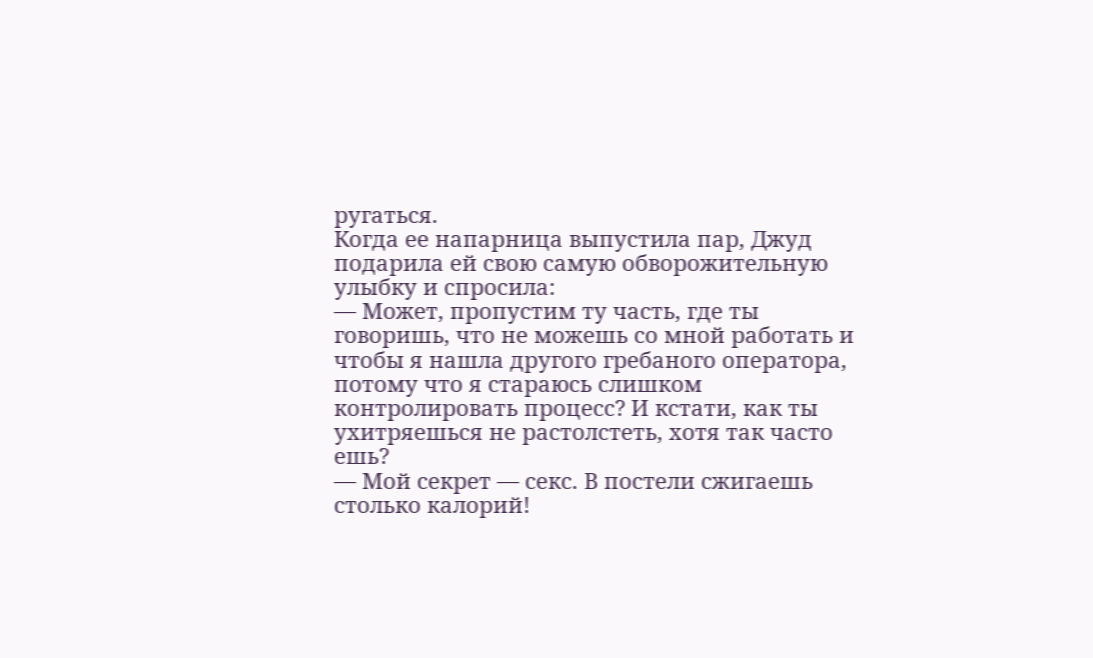ругаться.
Когда ее напарница выпустила пар, Джуд подарила ей свою самую обворожительную улыбку и спросила:
— Может, пропустим ту часть, где ты говоришь, что не можешь со мной работать и чтобы я нашла другого гребаного оператора, потому что я стараюсь слишком контролировать процесс? И кстати, как ты ухитряешься не растолстеть, хотя так часто ешь?
— Мой секрет — секс. В постели сжигаешь столько калорий!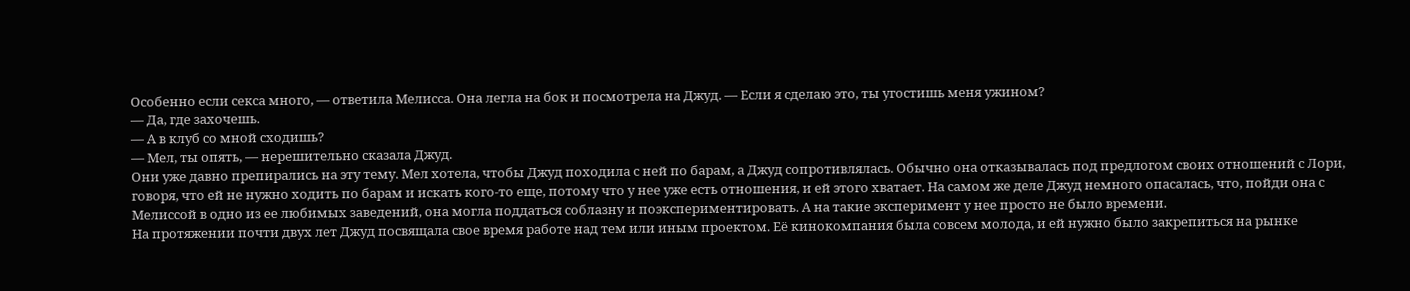Особенно если секса много, — ответила Мелисса. Она легла на бок и посмотрела на Джуд. — Если я сделаю это, ты угостишь меня ужином?
— Да, где захочешь.
— А в клуб со мной сходишь?
— Мел, ты опять, — нерешительно сказала Джуд.
Они уже давно препирались на эту тему. Мел хотела, чтобы Джуд походила с ней по барам, а Джуд сопротивлялась. Обычно она отказывалась под предлогом своих отношений с Лори, говоря, что ей не нужно ходить по барам и искать кого-то еще, потому что у нее уже есть отношения, и ей этого хватает. На самом же деле Джуд немного опасалась, что, пойди она с Мелиссой в одно из ее любимых заведений, она могла поддаться соблазну и поэкспериментировать. А на такие эксперимент у нее просто не было времени.
На протяжении почти двух лет Джуд посвящала свое время работе над тем или иным проектом. Её кинокомпания была совсем молода, и ей нужно было закрепиться на рынке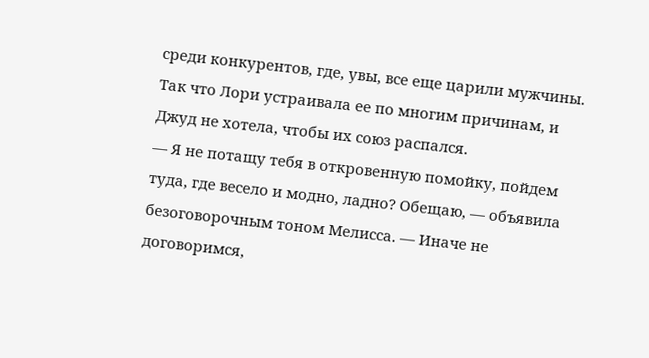среди конкурентов, где, увы, все еще царили мужчины. Так что Лори устраивала ее по многим причинам, и Джуд не хотела, чтобы их союз распался.
— Я не потащу тебя в откровенную помойку, пойдем туда, где весело и модно, ладно? Обещаю, — объявила безоговорочным тоном Мелисса. — Иначе не договоримся,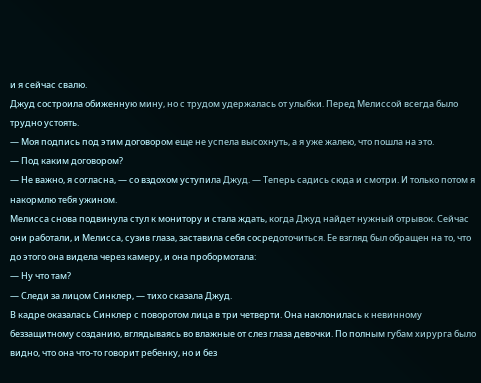и я сейчас свалю.
Джуд состроила обиженную мину, но с трудом удержалась от улыбки. Перед Мелиссой всегда было трудно устоять.
— Моя подпись под этим договором еще не успела высохнуть, а я уже жалею, что пошла на это.
— Под каким договором?
— Не важно, я согласна, — со вздохом уступила Джуд. — Теперь садись сюда и смотри. И только потом я накормлю тебя ужином.
Мелисса снова подвинула стул к монитору и стала ждать, когда Джуд найдет нужный отрывок. Сейчас они работали, и Мелисса, сузив глаза, заставила себя сосредоточиться. Ее взгляд был обращен на то, что до этого она видела через камеру, и она пробормотала:
— Ну что там?
— Следи за лицом Синклер, — тихо сказала Джуд.
В кадре оказалась Синклер с поворотом лица в три четверти. Она наклонилась к невинному беззащитному созданию, вглядываясь во влажные от слез глаза девочки. По полным губам хирурга было видно, что она что-то говорит ребенку, но и без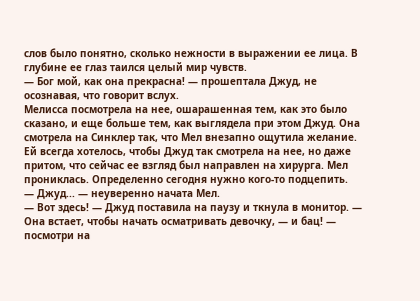слов было понятно, сколько нежности в выражении ее лица. В глубине ее глаз таился целый мир чувств.
— Бог мой, как она прекрасна! — прошептала Джуд, не осознавая, что говорит вслух.
Мелисса посмотрела на нее, ошарашенная тем, как это было сказано, и еще больше тем, как выглядела при этом Джуд. Она смотрела на Синклер так, что Мел внезапно ощутила желание. Ей всегда хотелось, чтобы Джуд так смотрела на нее, но даже притом, что сейчас ее взгляд был направлен на хирурга. Мел прониклась. Определенно сегодня нужно кого-то подцепить.
— Джуд... — неуверенно начата Мел.
— Вот здесь! — Джуд поставила на паузу и ткнула в монитор. — Она встает, чтобы начать осматривать девочку, — и бац! — посмотри на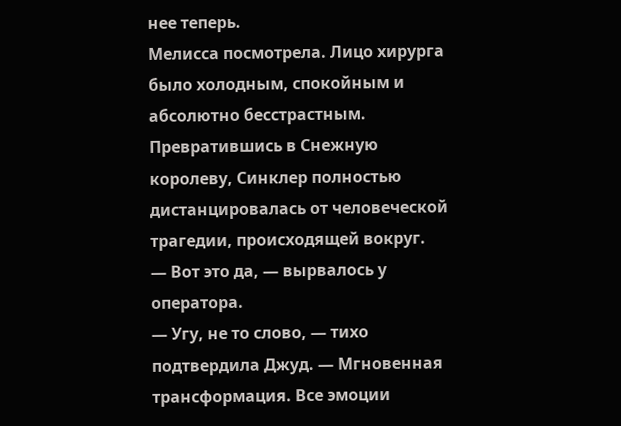нее теперь.
Мелисса посмотрела. Лицо хирурга было холодным, спокойным и абсолютно бесстрастным. Превратившись в Снежную королеву, Синклер полностью дистанцировалась от человеческой трагедии, происходящей вокруг.
— Вот это да, — вырвалось у оператора.
— Угу, не то слово, — тихо подтвердила Джуд. — Мгновенная трансформация. Все эмоции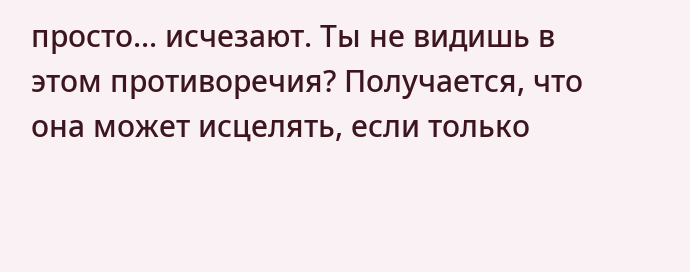просто... исчезают. Ты не видишь в этом противоречия? Получается, что она может исцелять, если только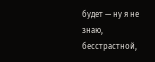будет — ну я не знаю, бесстрастной,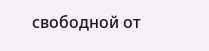свободной от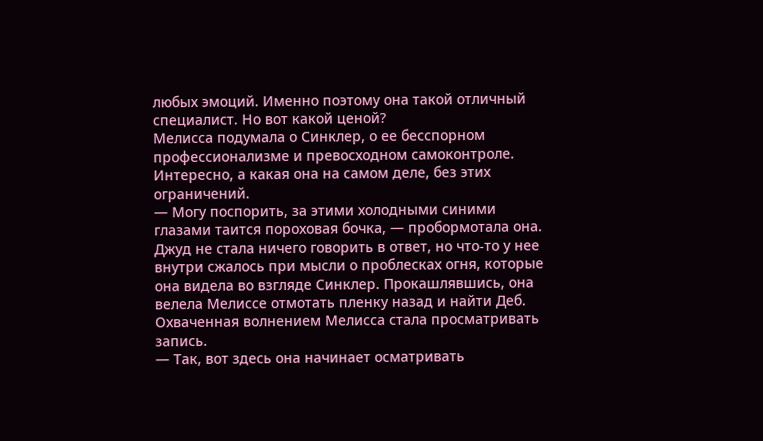любых эмоций. Именно поэтому она такой отличный специалист. Но вот какой ценой?
Мелисса подумала о Синклер, о ее бесспорном профессионализме и превосходном самоконтроле. Интересно, а какая она на самом деле, без этих ограничений.
— Могу поспорить, за этими холодными синими глазами таится пороховая бочка, — пробормотала она.
Джуд не стала ничего говорить в ответ, но что-то у нее внутри сжалось при мысли о проблесках огня, которые она видела во взгляде Синклер. Прокашлявшись, она велела Мелиссе отмотать пленку назад и найти Деб.
Охваченная волнением Мелисса стала просматривать запись.
— Так, вот здесь она начинает осматривать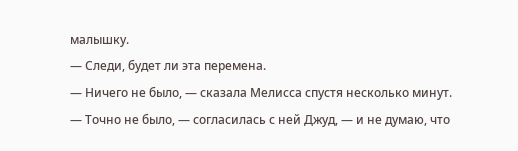малышку.
— Следи, будет ли эта перемена.
— Ничего не было, — сказала Мелисса спустя несколько минут.
— Точно не было, — согласилась с ней Джуд, — и не думаю, что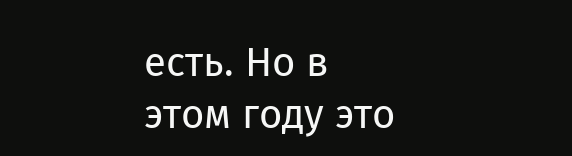есть. Но в этом году это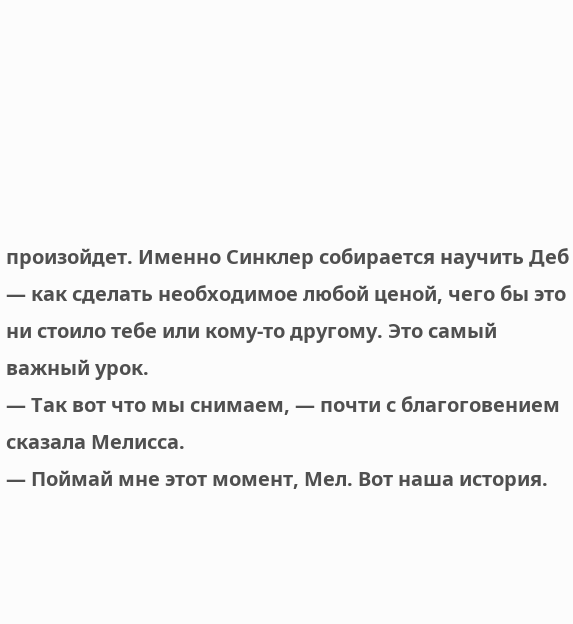произойдет. Именно Синклер собирается научить Деб — как сделать необходимое любой ценой, чего бы это ни стоило тебе или кому-то другому. Это самый важный урок.
— Так вот что мы снимаем, — почти с благоговением сказала Мелисса.
— Поймай мне этот момент, Мел. Вот наша история.